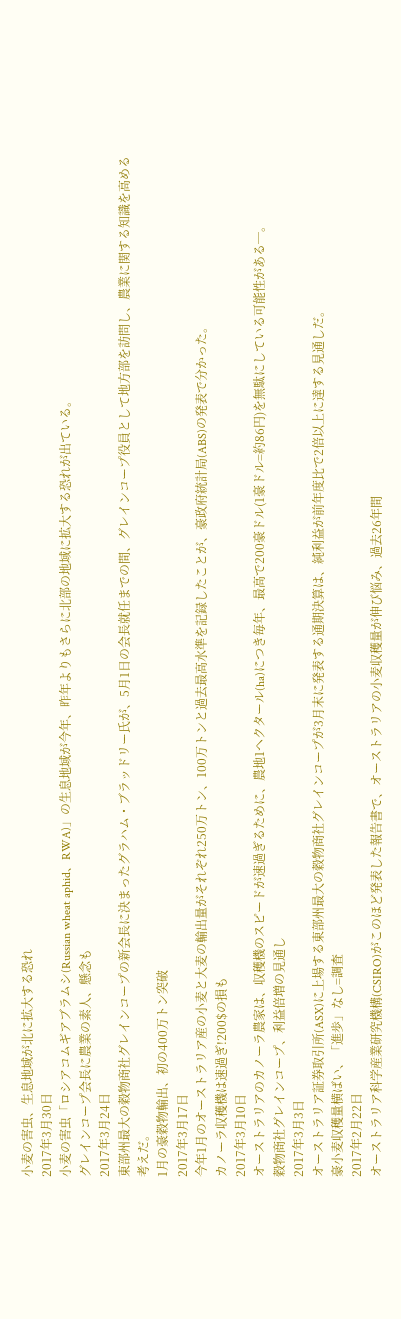小麦の害虫、生息地域が北に拡大する恐れ
2017年3月30日
小麦の害虫「ロシアコムギアブラムシ(Russian wheat aphid、RWA)」の生息地域が今年、昨年よりもさらに北部の地域に拡大する恐れが出ている。
グレインコープ会長に農業の素人、懸念も
2017年3月24日
東部州最大の穀物商社グレインコープの新会長に決まったグラハム・ブラッドリー氏が、5月1日の会長就任までの間、グレインコープ役員として地方部を訪問し、農業に関する知識を高める考えだ。
1月の豪穀物輸出、初の400万トン突破
2017年3月17日
今年1月のオーストラリア産の小麦と大麦の輸出量がそれぞれ250万トン、100万トンと過去最高水準を記録したことが、豪政府統計局(ABS)の発表で分かった。
カノーラ収穫機は速過ぎ!200$の損も
2017年3月10日
オーストラリアのカノーラ農家は、収穫機のスピードが速過ぎるために、農地1ヘクタール(ha)につき毎年、最高で200豪ドル(1豪ドル=約86円)を無駄にしている可能性がある─。
穀物商社グレインコープ、利益倍増の見通し
2017年3月3日
オーストラリア証券取引所(ASX)に上場する東部州最大の穀物商社グレインコープが3月末に発表する通期決算は、純利益が前年度比で2倍以上に達する見通しだ。
豪小麦収穫量横ばい、「進歩」なし=調査
2017年2月22日
オーストラリア科学産業研究機構(CSIRO)がこのほど発表した報告書で、オーストラリアの小麦収穫量が伸び悩み、過去26年間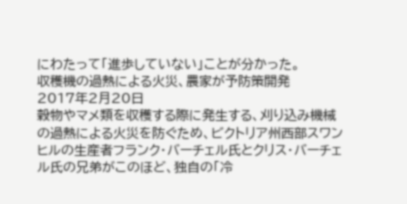にわたって「進歩していない」ことが分かった。
収穫機の過熱による火災、農家が予防策開発
2017年2月20日
穀物やマメ類を収穫する際に発生する、刈り込み機械の過熱による火災を防ぐため、ビクトリア州西部スワンヒルの生産者フランク・バーチェル氏とクリス・バーチェル氏の兄弟がこのほど、独自の「冷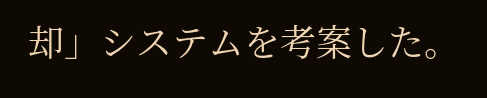却」システムを考案した。